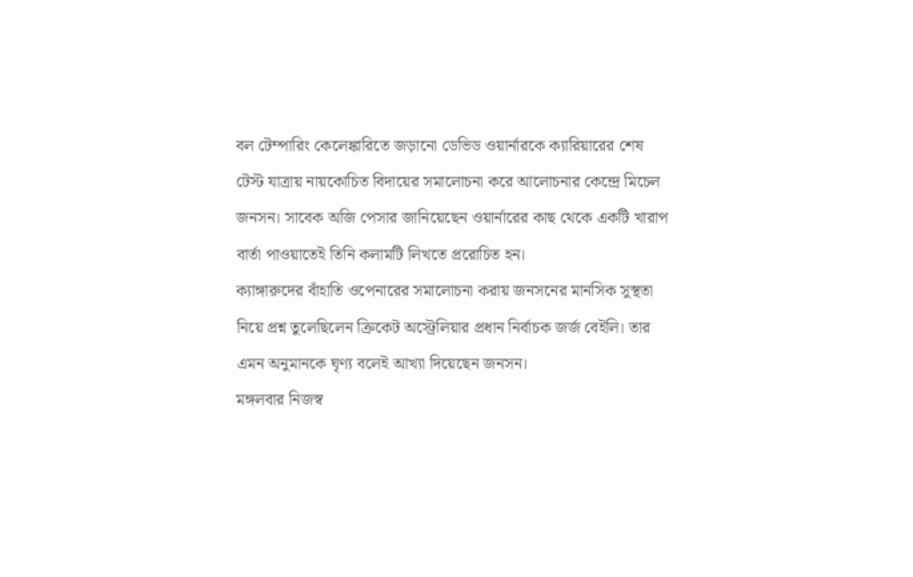বল টেম্পারিং কেলেঙ্কারিতে জড়ানো ডেভিড ওয়ার্নারকে ক্যারিয়ারের শেষ টেস্ট যাত্রায় নায়কোচিত বিদায়ের সমালোচনা করে আলোচনার কেন্দ্রে মিচেল জনসন। সাবেক অজি পেসার জানিয়েছেন ওয়ার্নারের কাছ থেকে একটি খারাপ বার্তা পাওয়াতেই তিনি কলামটি লিখতে প্ররোচিত হন।
ক্যাঙ্গারুদের বাঁহাতি ওপেনারের সমালোচনা করায় জনসনের মানসিক সুস্থতা নিয়ে প্রশ্ন তুলেছিলেন ক্রিকেট অস্ট্রেলিয়ার প্রধান নির্বাচক জর্জ বেইলি। তার এমন অনুমানকে ঘৃণ্য বলেই আখ্যা দিয়েছেন জনসন।
মঙ্গলবার নিজস্ব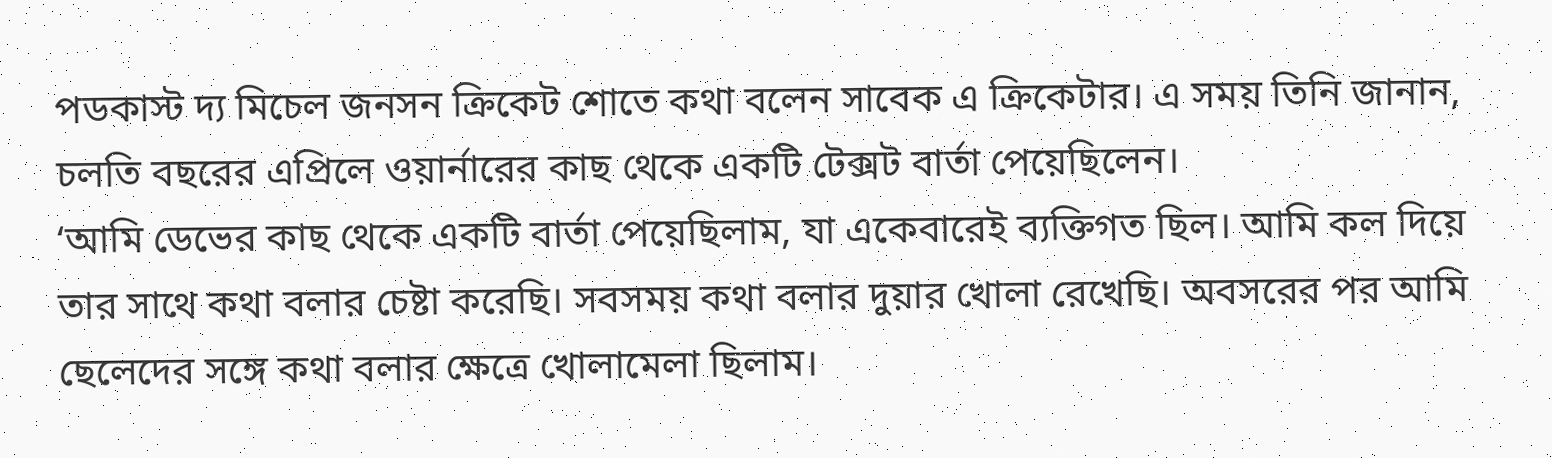পডকাস্ট দ্য মিচেল জনসন ক্রিকেট শোতে কথা বলেন সাবেক এ ক্রিকেটার। এ সময় তিনি জানান, চলতি বছরের এপ্রিলে ওয়ার্নারের কাছ থেকে একটি টেক্সট বার্তা পেয়েছিলেন।
‘আমি ডেভের কাছ থেকে একটি বার্তা পেয়েছিলাম, যা একেবারেই ব্যক্তিগত ছিল। আমি কল দিয়ে তার সাথে কথা বলার চেষ্টা করেছি। সবসময় কথা বলার দুয়ার খোলা রেখেছি। অবসরের পর আমি ছেলেদের সঙ্গে কথা বলার ক্ষেত্রে খোলামেলা ছিলাম।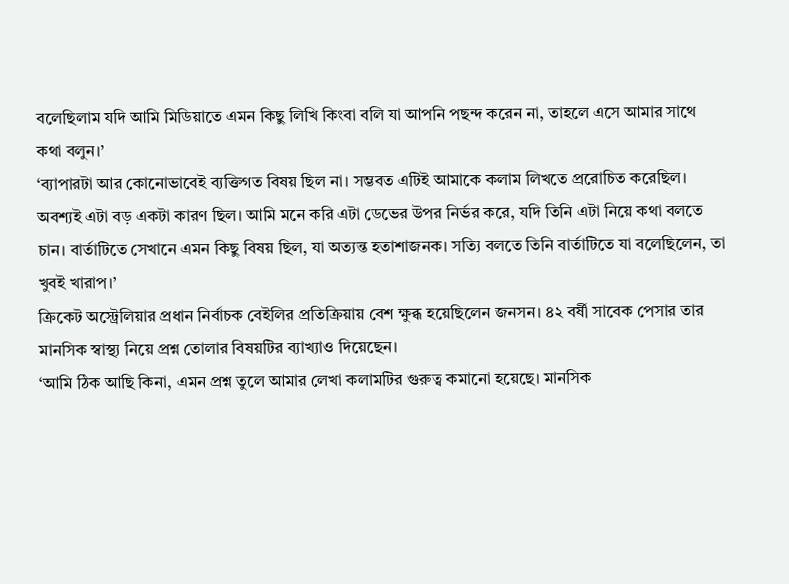বলেছিলাম যদি আমি মিডিয়াতে এমন কিছু লিখি কিংবা বলি যা আপনি পছন্দ করেন না, তাহলে এসে আমার সাথে কথা বলুন।’
‘ব্যাপারটা আর কোনোভাবেই ব্যক্তিগত বিষয় ছিল না। সম্ভবত এটিই আমাকে কলাম লিখতে প্ররোচিত করেছিল। অবশ্যই এটা বড় একটা কারণ ছিল। আমি মনে করি এটা ডেভের উপর নির্ভর করে, যদি তিনি এটা নিয়ে কথা বলতে চান। বার্তাটিতে সেখানে এমন কিছু বিষয় ছিল, যা অত্যন্ত হতাশাজনক। সত্যি বলতে তিনি বার্তাটিতে যা বলেছিলেন, তা খুবই খারাপ।’
ক্রিকেট অস্ট্রেলিয়ার প্রধান নির্বাচক বেইলির প্রতিক্রিয়ায় বেশ ক্ষুব্ধ হয়েছিলেন জনসন। ৪২ বর্ষী সাবেক পেসার তার মানসিক স্বাস্থ্য নিয়ে প্রশ্ন তোলার বিষয়টির ব্যাখ্যাও দিয়েছেন।
‘আমি ঠিক আছি কিনা, এমন প্রশ্ন তুলে আমার লেখা কলামটির গুরুত্ব কমানো হয়েছে। মানসিক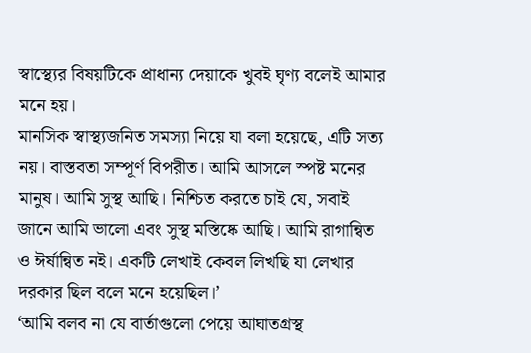স্বাস্থ্যের বিষয়টিকে প্রাধান্য দেয়াকে খুবই ঘৃণ্য বলেই আমার মনে হয়।
মানসিক স্বাস্থ্যজনিত সমস্যা নিয়ে যা বলা হয়েছে, এটি সত্য নয়। বাস্তবতা সম্পূর্ণ বিপরীত। আমি আসলে স্পষ্ট মনের মানুষ। আমি সুস্থ আছি। নিশ্চিত করতে চাই যে, সবাই জানে আমি ভালো এবং সুস্থ মস্তিষ্কে আছি। আমি রাগান্বিত ও ঈর্ষান্বিত নই। একটি লেখাই কেবল লিখছি যা লেখার দরকার ছিল বলে মনে হয়েছিল।’
‘আমি বলব না যে বার্তাগুলো পেয়ে আঘাতগ্রস্থ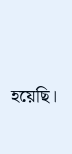হয়েছি।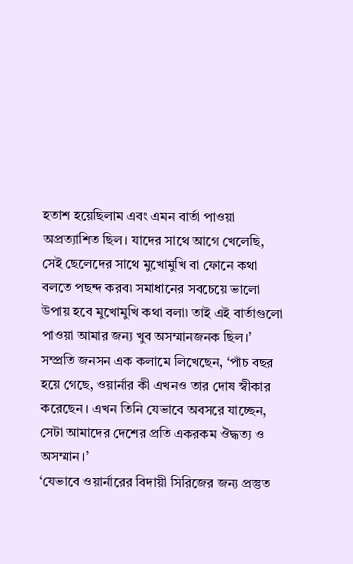হতাশ হয়েছিলাম এবং এমন বার্তা পাওয়া অপ্রত্যাশিত ছিল। যাদের সাথে আগে খেলেছি, সেই ছেলেদের সাথে মুখোমুখি বা ফোনে কথা বলতে পছন্দ করব৷ সমাধানের সবচেয়ে ভালো উপায় হবে মুখোমুখি কথা বলা৷ তাই এই বার্তাগুলো পাওয়া আমার জন্য খুব অসম্মানজনক ছিল।’
সম্প্রতি জনসন এক কলামে লিখেছেন, ‘পাঁচ বছর হয়ে গেছে, ওয়ার্নার কী এখনও তার দোষ স্বীকার করেছেন। এখন তিনি যেভাবে অবসরে যাচ্ছেন, সেটা আমাদের দেশের প্রতি একরকম ঔদ্ধত্য ও অসম্মান।’
‘যেভাবে ওয়ার্নারের বিদায়ী সিরিজের জন্য প্রস্তুত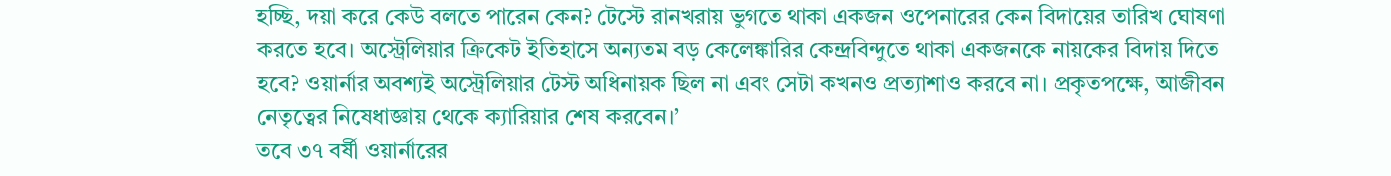হচ্ছি, দয়া করে কেউ বলতে পারেন কেন? টেস্টে রানখরায় ভুগতে থাকা একজন ওপেনারের কেন বিদায়ের তারিখ ঘোষণা করতে হবে। অস্ট্রেলিয়ার ক্রিকেট ইতিহাসে অন্যতম বড় কেলেঙ্কারির কেন্দ্রবিন্দুতে থাকা একজনকে নায়কের বিদায় দিতে হবে? ওয়ার্নার অবশ্যই অস্ট্রেলিয়ার টেস্ট অধিনায়ক ছিল না এবং সেটা কখনও প্রত্যাশাও করবে না। প্রকৃতপক্ষে, আজীবন নেতৃত্বের নিষেধাজ্ঞায় থেকে ক্যারিয়ার শেষ করবেন।’
তবে ৩৭ বর্ষী ওয়ার্নারের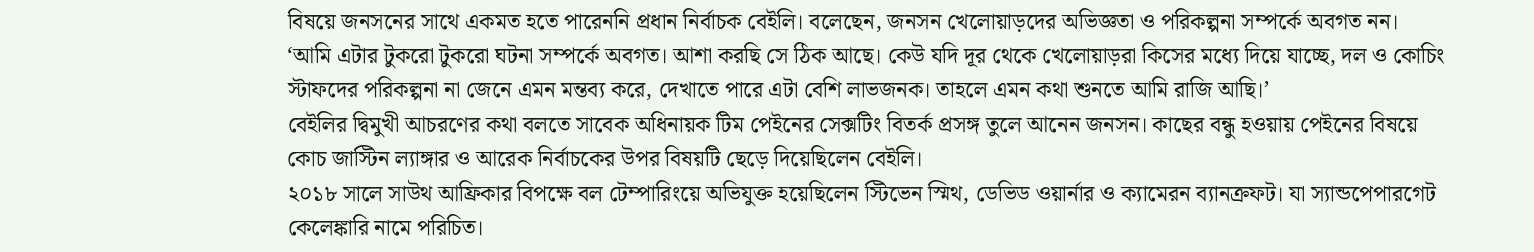বিষয়ে জনসনের সাথে একমত হতে পারেননি প্রধান নির্বাচক বেইলি। বলেছেন, জনসন খেলোয়াড়দের অভিজ্ঞতা ও পরিকল্পনা সম্পর্কে অবগত নন।
‘আমি এটার টুকরো টুকরো ঘটনা সম্পর্কে অবগত। আশা করছি সে ঠিক আছে। কেউ যদি দূর থেকে খেলোয়াড়রা কিসের মধ্যে দিয়ে যাচ্ছে, দল ও কোচিং স্টাফদের পরিকল্পনা না জেনে এমন মন্তব্য করে, দেখাতে পারে এটা বেশি লাভজনক। তাহলে এমন কথা শুনতে আমি রাজি আছি।’
বেইলির দ্বিমুখী আচরণের কথা বলতে সাবেক অধিনায়ক টিম পেইনের সেক্সটিং বিতর্ক প্রসঙ্গ তুলে আনেন জনসন। কাছের বন্ধু হওয়ায় পেইনের বিষয়ে কোচ জাস্টিন ল্যাঙ্গার ও আরেক নির্বাচকের উপর বিষয়টি ছেড়ে দিয়েছিলেন বেইলি।
২০১৮ সালে সাউথ আফ্রিকার বিপক্ষে বল টেম্পারিংয়ে অভিযুক্ত হয়েছিলেন স্টিভেন স্মিথ, ডেভিড ওয়ার্নার ও ক্যামেরন ব্যানক্রফট। যা স্যান্ডপেপারগেট কেলেঙ্কারি নামে পরিচিত।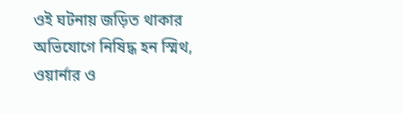ওই ঘটনায় জড়িত থাকার অভিযোগে নিষিদ্ধ হন স্মিথ, ওয়ার্নার ও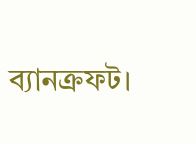ব্যানক্রফট।